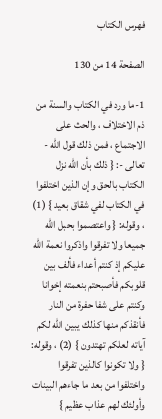فهرس الكتاب

الصفحة 14 من 130

1-ما ورد في الكتاب والسنة من ذم الاختلاف ، والحث على الاجتماع ، فمن ذلك قول الله - تعالى -: { ذلك بأن الله نزل الكتاب بالحق وإن الذين اختلفوا في الكتاب لفي شقاق بعيد } (1) ، وقوله: { واعتصموا بحبل الله جميعا ولا تفرقوا واذكروا نعمة الله عليكم إذ كنتم أعداء فألف بين قلوبكم فأصبحتم بنعمته إخوانا وكنتم على شفا حفرة من النار فأنقذكم منها كذلك يبين الله لكم آياته لعلكم تهتدون } (2) ، وقوله: { ولا تكونوا كالذين تفرقوا واختلفوا من بعد ما جاءهم البينات وأولئك لهم عذاب عظيم }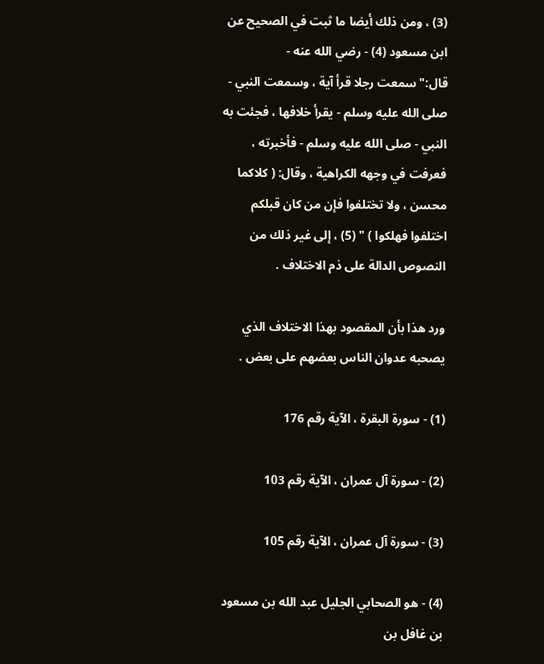(3) ، ومن ذلك أيضا ما ثبت في الصحيح عن ابن مسعود (4) - رضي الله عنه - قال:"سمعت رجلا قرأ آية ، وسمعت النبي - صلى الله عليه وسلم - يقرأ خلافها ، فجئت به النبي - صلى الله عليه وسلم - فأخبرته ، فعرفت في وجهه الكراهية ، وقال: ( كلاكما محسن ، ولا تختلفوا فإن من كان قبلكم اختلفوا فهلكوا ) " (5) ، إلى غير ذلك من النصوص الدالة على ذم الاختلاف .

ورد هذا بأن المقصود بهذا الاختلاف الذي يصحبه عدوان الناس بعضهم على بعض .

(1) - سورة البقرة ، الآية رقم 176

(2) - سورة آل عمران ، الآية رقم 103

(3) - سورة آل عمران ، الآية رقم 105

(4) - هو الصحابي الجليل عبد الله بن مسعود بن غافل بن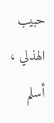حبيب الهذلي ، أسلم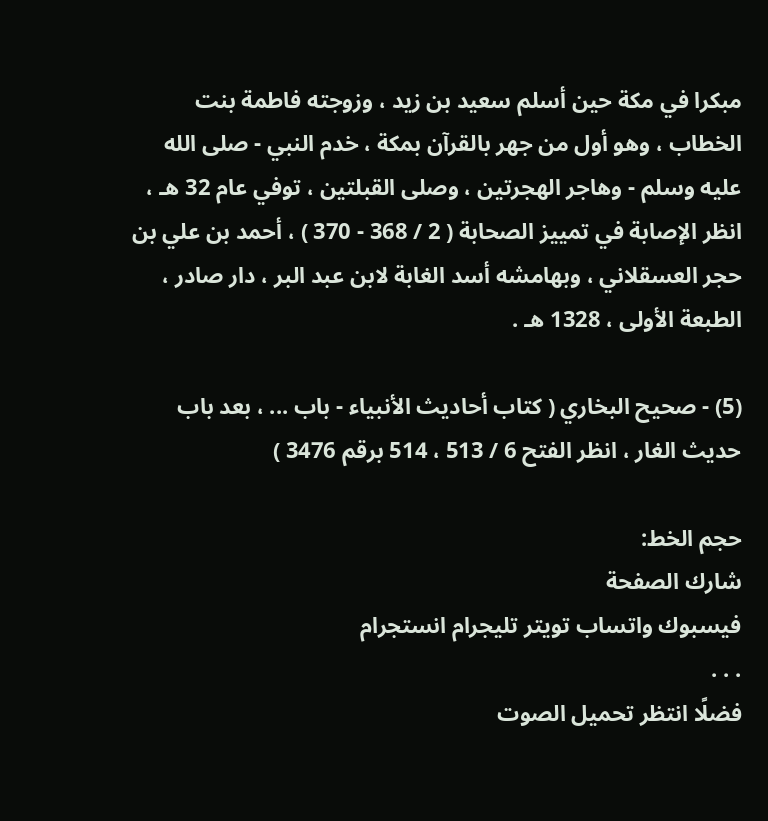مبكرا في مكة حين أسلم سعيد بن زيد ، وزوجته فاطمة بنت الخطاب ، وهو أول من جهر بالقرآن بمكة ، خدم النبي - صلى الله عليه وسلم - وهاجر الهجرتين ، وصلى القبلتين ، توفي عام 32 هـ ، انظر الإصابة في تمييز الصحابة ( 2 / 368 - 370 ) ، أحمد بن علي بن حجر العسقلاني ، وبهامشه أسد الغابة لابن عبد البر ، دار صادر ، الطبعة الأولى ، 1328 هـ .

(5) - صحيح البخاري ( كتاب أحاديث الأنبياء - باب ... ، بعد باب حديث الغار ، انظر الفتح 6 / 513 ، 514 برقم 3476 )

حجم الخط:
شارك الصفحة
فيسبوك واتساب تويتر تليجرام انستجرام
. . .
فضلًا انتظر تحميل الصوت